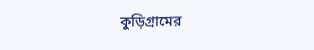কুড়িগ্রামের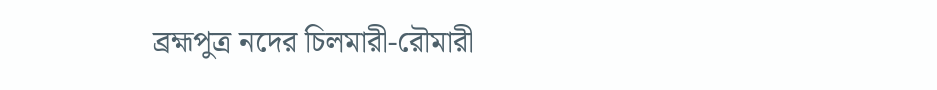ব্রহ্মপুত্র নদের চিলমারী-রৌমারী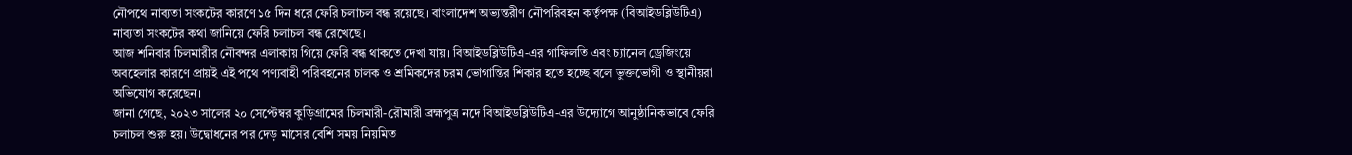নৌপথে নাব্যতা সংকটের কারণে ১৫ দিন ধরে ফেরি চলাচল বন্ধ রয়েছে। বাংলাদেশ অভ্যন্তরীণ নৌপরিবহন কর্তৃপক্ষ (বিআইডব্লিউটিএ) নাব্যতা সংকটের কথা জানিয়ে ফেরি চলাচল বন্ধ রেখেছে।
আজ শনিবার চিলমারীর নৌবন্দর এলাকায় গিয়ে ফেরি বন্ধ থাকতে দেখা যায়। বিআইডব্লিউটিএ-এর গাফিলতি এবং চ্যানেল ড্রেজিংয়ে অবহেলার কারণে প্রায়ই এই পথে পণ্যবাহী পরিবহনের চালক ও শ্রমিকদের চরম ভোগান্তির শিকার হতে হচ্ছে বলে ভুক্তভোগী ও স্থানীয়রা অভিযোগ করেছেন।
জানা গেছে, ২০২৩ সালের ২০ সেপ্টেম্বর কুড়িগ্রামের চিলমারী-রৌমারী ব্রহ্মপুত্র নদে বিআইডব্লিউটিএ-এর উদ্যোগে আনুষ্ঠানিকভাবে ফেরি চলাচল শুরু হয়। উদ্বোধনের পর দেড় মাসের বেশি সময় নিয়মিত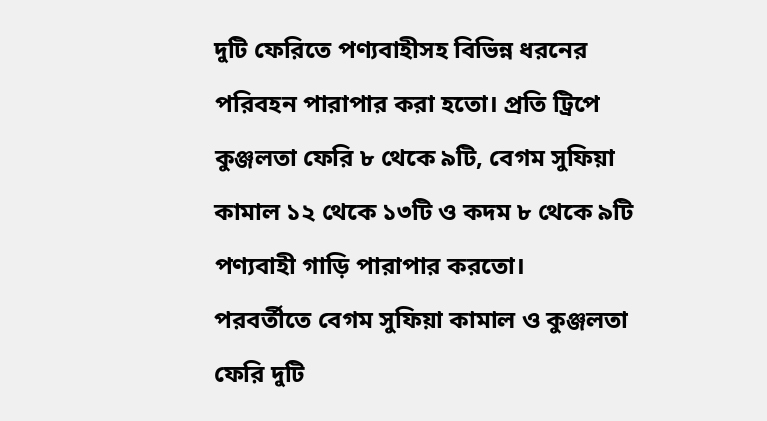দুটি ফেরিতে পণ্যবাহীসহ বিভিন্ন ধরনের পরিবহন পারাপার করা হতো। প্রতি ট্রিপে কুঞ্জলতা ফেরি ৮ থেকে ৯টি, বেগম সুফিয়া কামাল ১২ থেকে ১৩টি ও কদম ৮ থেকে ৯টি পণ্যবাহী গাড়ি পারাপার করতো।
পরবর্তীতে বেগম সুফিয়া কামাল ও কুঞ্জলতা ফেরি দুটি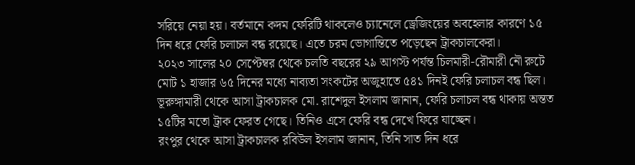সরিয়ে নেয়া হয়। বর্তমানে কদম ফেরিটি থাকলেও চ্যানেলে ড্রেজিংয়ের অবহেলার কারণে ১৫ দিন ধরে ফেরি চলাচল বন্ধ রয়েছে। এতে চরম ভোগান্তিতে পড়েছেন ট্রাকচালকেরা।
২০২৩ সালের ২০ সেপ্টেম্বর থেকে চলতি বছরের ২৯ আগস্ট পর্যন্ত চিলমারী-রৌমারী নৌ রুটে মোট ১ হাজার ৬৫ দিনের মধ্যে নাব্যতা সংকটের অজুহাতে ৫৪১ দিনই ফেরি চলাচল বন্ধ ছিল।
ভূরুঙ্গামারী থেকে আসা ট্রাকচালক মো. রাশেদুল ইসলাম জানান, ফেরি চলাচল বন্ধ থাকায় অন্তত ১৫টির মতো ট্রাক ফেরত গেছে। তিনিও এসে ফেরি বন্ধ দেখে ফিরে যাচ্ছেন।
রংপুর থেকে আসা ট্রাকচালক রবিউল ইসলাম জানান, তিনি সাত দিন ধরে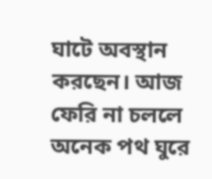ঘাটে অবস্থান করছেন। আজ ফেরি না চললে অনেক পথ ঘুরে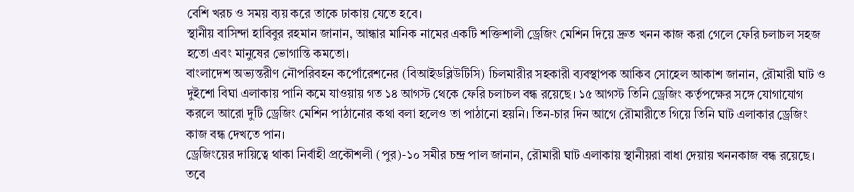বেশি খরচ ও সময় ব্যয় করে তাকে ঢাকায় যেতে হবে।
স্থানীয় বাসিন্দা হাবিবুর রহমান জানান, আন্ধার মানিক নামের একটি শক্তিশালী ড্রেজিং মেশিন দিয়ে দ্রুত খনন কাজ করা গেলে ফেরি চলাচল সহজ হতো এবং মানুষের ভোগান্তি কমতো।
বাংলাদেশ অভ্যন্তরীণ নৌপরিবহন কর্পোরেশনের (বিআইডব্লিউটিসি) চিলমারীর সহকারী ব্যবস্থাপক আকিব সোহেল আকাশ জানান, রৌমারী ঘাট ও দুইশো বিঘা এলাকায় পানি কমে যাওয়ায় গত ১৪ আগস্ট থেকে ফেরি চলাচল বন্ধ রয়েছে। ১৫ আগস্ট তিনি ড্রেজিং কর্তৃপক্ষের সঙ্গে যোগাযোগ করলে আরো দুটি ড্রেজিং মেশিন পাঠানোর কথা বলা হলেও তা পাঠানো হয়নি। তিন-চার দিন আগে রৌমারীতে গিয়ে তিনি ঘাট এলাকার ড্রেজিং কাজ বন্ধ দেখতে পান।
ড্রেজিংয়ের দায়িত্বে থাকা নির্বাহী প্রকৌশলী (পুর)-১০ সমীর চন্দ্র পাল জানান, রৌমারী ঘাট এলাকায় স্থানীয়রা বাধা দেয়ায় খননকাজ বন্ধ রয়েছে। তবে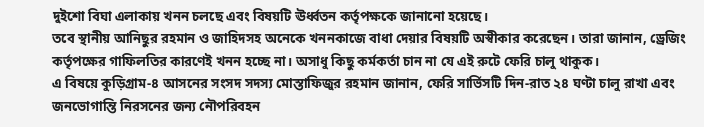দুইশো বিঘা এলাকায় খনন চলছে এবং বিষয়টি ঊর্ধ্বতন কর্তৃপক্ষকে জানানো হয়েছে।
তবে স্থানীয় আনিছুর রহমান ও জাহিদসহ অনেকে খননকাজে বাধা দেয়ার বিষয়টি অস্বীকার করেছেন। তারা জানান, ড্রেজিং কর্তৃপক্ষের গাফিলতির কারণেই খনন হচ্ছে না। অসাধু কিছু কর্মকর্তা চান না যে এই রুটে ফেরি চালু থাকুক।
এ বিষয়ে কুড়িগ্রাম-৪ আসনের সংসদ সদস্য মোস্তাফিজুর রহমান জানান, ফেরি সার্ভিসটি দিন-রাত ২৪ ঘণ্টা চালু রাখা এবং জনভোগান্তি নিরসনের জন্য নৌপরিবহন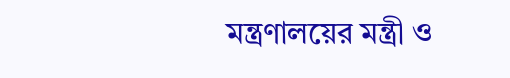মন্ত্রণালয়ের মন্ত্রী ও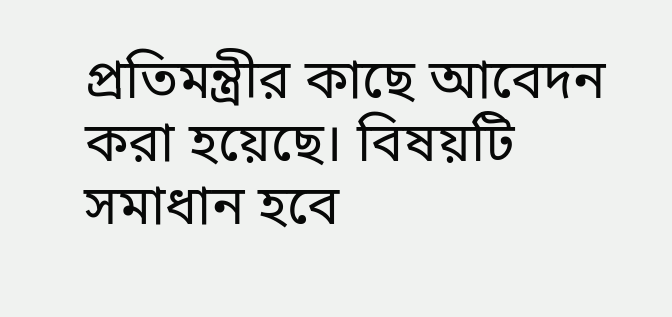প্রতিমন্ত্রীর কাছে আবেদন করা হয়েছে। বিষয়টি সমাধান হবে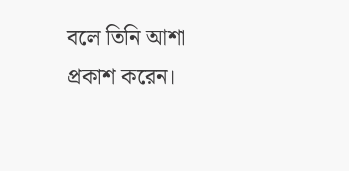বলে তিনি আশা প্রকাশ করেন।